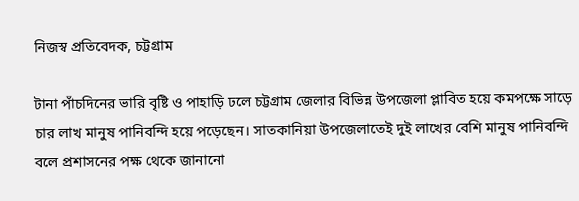নিজস্ব প্রতিবেদক, চট্টগ্রাম

টানা পাঁচদিনের ভারি বৃষ্টি ও পাহাড়ি ঢলে চট্টগ্রাম জেলার বিভিন্ন উপজেলা প্লাবিত হয়ে কমপক্ষে সাড়ে চার লাখ মানুষ পানিবন্দি হয়ে পড়েছেন। সাতকানিয়া উপজেলাতেই দুই লাখের বেশি মানুষ পানিবন্দি বলে প্রশাসনের পক্ষ থেকে জানানো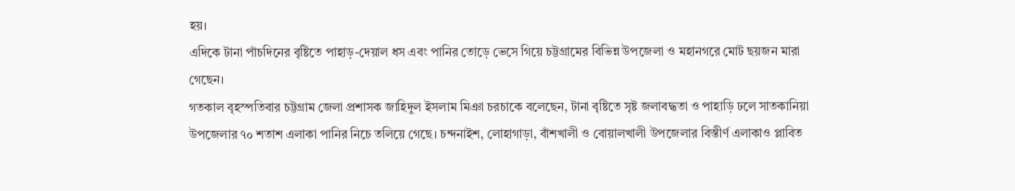হয়।
এদিকে টানা পাঁচদিনের বৃষ্টিতে পাহাড়-দেয়াল ধস এবং পানির তোড়ে ভেসে গিয়ে চট্টগ্রামের বিভিন্ন উপজেলা ও মহানগরে মোট ছয়জন মারা গেছেন।
গতকাল বৃহস্পতিবার চট্টগ্রাম জেলা প্রশাসক জাহিদুল ইসলাম মিঞা চরচাকে বলেছেন, টানা বৃষ্টিতে সৃষ্ট জলাবদ্ধতা ও পাহাড়ি ঢলে সাতকানিয়া উপজেলার ৭০ শতাশ এলাকা পানির নিচে তলিয়ে গেছে। চন্দনাইশ, লোহাগাড়া, বাঁশখালী ও বোয়ালখালী উপজেলার বিস্তীর্ণ এলাকাও প্লাবিত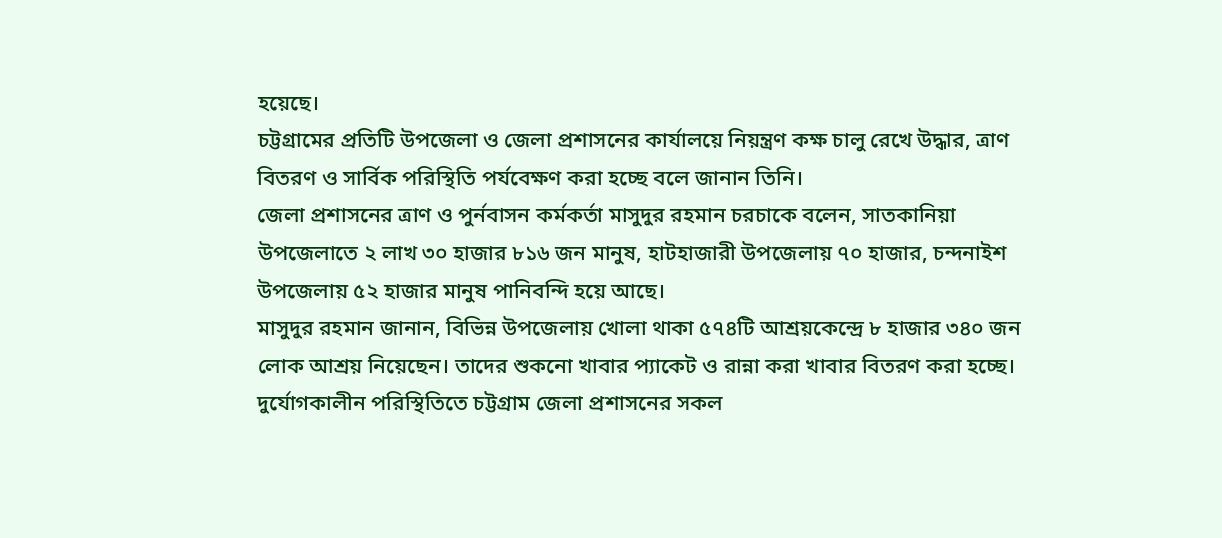হয়েছে।
চট্টগ্রামের প্রতিটি উপজেলা ও জেলা প্রশাসনের কার্যালয়ে নিয়ন্ত্রণ কক্ষ চালু রেখে উদ্ধার, ত্রাণ বিতরণ ও সার্বিক পরিস্থিতি পর্যবেক্ষণ করা হচ্ছে বলে জানান তিনি।
জেলা প্রশাসনের ত্রাণ ও পুর্নবাসন কর্মকর্তা মাসুদুর রহমান চরচাকে বলেন, সাতকানিয়া উপজেলাতে ২ লাখ ৩০ হাজার ৮১৬ জন মানুষ, হাটহাজারী উপজেলায় ৭০ হাজার, চন্দনাইশ উপজেলায় ৫২ হাজার মানুষ পানিবন্দি হয়ে আছে।
মাসুদুর রহমান জানান, বিভিন্ন উপজেলায় খোলা থাকা ৫৭৪টি আশ্রয়কেন্দ্রে ৮ হাজার ৩৪০ জন লোক আশ্রয় নিয়েছেন। তাদের শুকনো খাবার প্যাকেট ও রান্না করা খাবার বিতরণ করা হচ্ছে। দুর্যোগকালীন পরিস্থিতিতে চট্টগ্রাম জেলা প্রশাসনের সকল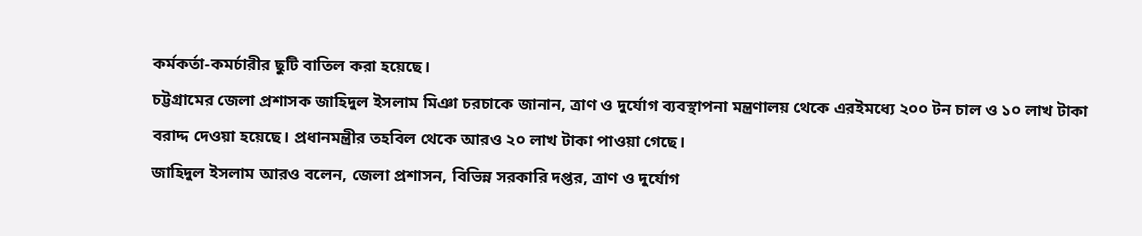কর্মকর্তা-কমর্চারীর ছুটি বাতিল করা হয়েছে।
চট্টগ্রামের জেলা প্রশাসক জাহিদুল ইসলাম মিঞা চরচাকে জানান, ত্রাণ ও দুর্যোগ ব্যবস্থাপনা মন্ত্রণালয় থেকে এরইমধ্যে ২০০ টন চাল ও ১০ লাখ টাকা বরাদ্দ দেওয়া হয়েছে। প্রধানমন্ত্রীর তহবিল থেকে আরও ২০ লাখ টাকা পাওয়া গেছে।
জাহিদুল ইসলাম আরও বলেন, জেলা প্রশাসন, বিভিন্ন সরকারি দপ্তর, ত্রাণ ও দুর্যোগ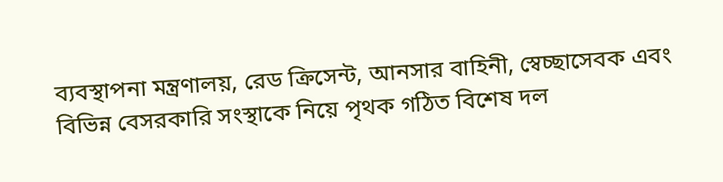ব্যবস্থাপনা মন্ত্রণালয়, রেড ক্রিসেন্ট, আনসার বাহিনী, স্বেচ্ছাসেবক এবং বিভিন্ন বেসরকারি সংস্থাকে নিয়ে পৃথক গঠিত বিশেষ দল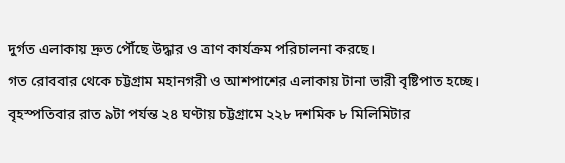দুর্গত এলাকায় দ্রুত পৌঁছে উদ্ধার ও ত্রাণ কার্যক্রম পরিচালনা করছে।
গত রোববার থেকে চট্টগ্রাম মহানগরী ও আশপাশের এলাকায় টানা ভারী বৃষ্টিপাত হচ্ছে। বৃহস্পতিবার রাত ৯টা পর্যন্ত ২৪ ঘণ্টায় চট্টগ্রামে ২২৮ দশমিক ৮ মিলিমিটার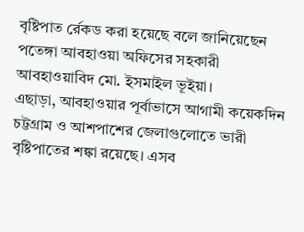বৃষ্টিপাত র্রেকড করা হয়েছে বলে জানিয়েছেন পতেঙ্গা আবহাওয়া অফিসের সহকারী আবহাওয়াবিদ মো. ইসমাইল ভূইয়া।
এছাড়া, আবহাওয়ার পূর্বাভাসে আগামী কয়েকদিন চট্টগ্রাম ও আশপাশের জেলাগুলোতে ভারী বৃষ্টিপাতের শঙ্কা রয়েছে। এসব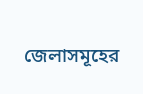জেলাসমূহের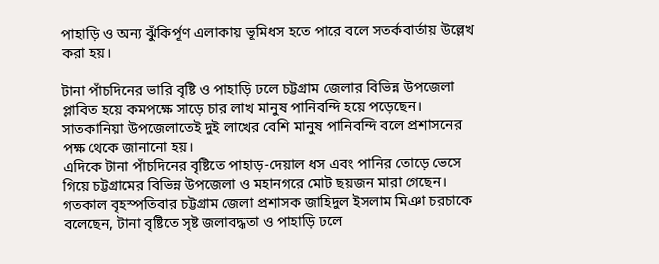পাহাড়ি ও অন্য ঝুঁকির্পূণ এলাকায় ভূমিধস হতে পারে বলে সতর্কবার্তায় উল্লেখ করা হয়।

টানা পাঁচদিনের ভারি বৃষ্টি ও পাহাড়ি ঢলে চট্টগ্রাম জেলার বিভিন্ন উপজেলা প্লাবিত হয়ে কমপক্ষে সাড়ে চার লাখ মানুষ পানিবন্দি হয়ে পড়েছেন। সাতকানিয়া উপজেলাতেই দুই লাখের বেশি মানুষ পানিবন্দি বলে প্রশাসনের পক্ষ থেকে জানানো হয়।
এদিকে টানা পাঁচদিনের বৃষ্টিতে পাহাড়-দেয়াল ধস এবং পানির তোড়ে ভেসে গিয়ে চট্টগ্রামের বিভিন্ন উপজেলা ও মহানগরে মোট ছয়জন মারা গেছেন।
গতকাল বৃহস্পতিবার চট্টগ্রাম জেলা প্রশাসক জাহিদুল ইসলাম মিঞা চরচাকে বলেছেন, টানা বৃষ্টিতে সৃষ্ট জলাবদ্ধতা ও পাহাড়ি ঢলে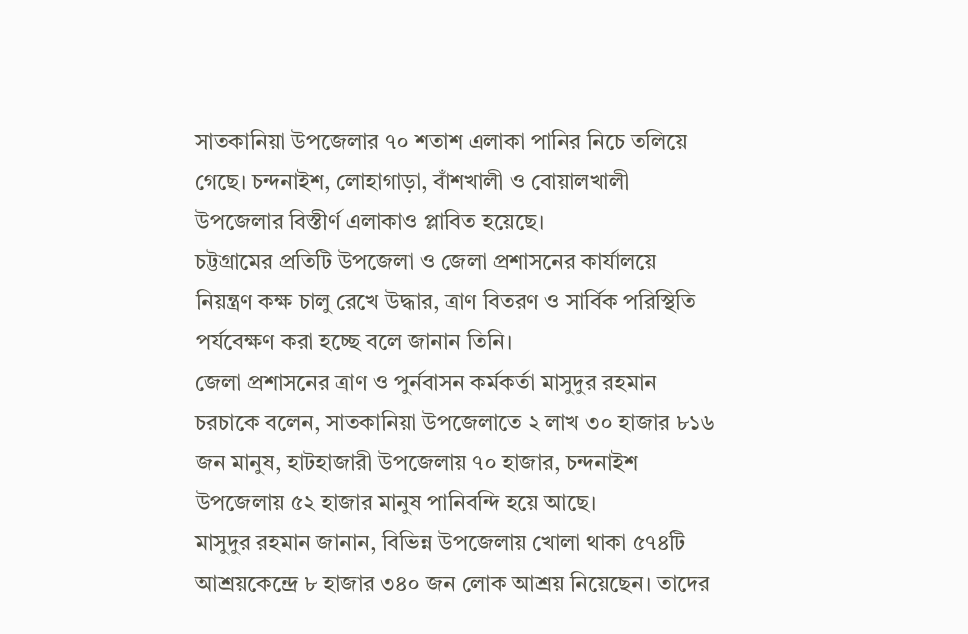সাতকানিয়া উপজেলার ৭০ শতাশ এলাকা পানির নিচে তলিয়ে গেছে। চন্দনাইশ, লোহাগাড়া, বাঁশখালী ও বোয়ালখালী উপজেলার বিস্তীর্ণ এলাকাও প্লাবিত হয়েছে।
চট্টগ্রামের প্রতিটি উপজেলা ও জেলা প্রশাসনের কার্যালয়ে নিয়ন্ত্রণ কক্ষ চালু রেখে উদ্ধার, ত্রাণ বিতরণ ও সার্বিক পরিস্থিতি পর্যবেক্ষণ করা হচ্ছে বলে জানান তিনি।
জেলা প্রশাসনের ত্রাণ ও পুর্নবাসন কর্মকর্তা মাসুদুর রহমান চরচাকে বলেন, সাতকানিয়া উপজেলাতে ২ লাখ ৩০ হাজার ৮১৬ জন মানুষ, হাটহাজারী উপজেলায় ৭০ হাজার, চন্দনাইশ উপজেলায় ৫২ হাজার মানুষ পানিবন্দি হয়ে আছে।
মাসুদুর রহমান জানান, বিভিন্ন উপজেলায় খোলা থাকা ৫৭৪টি আশ্রয়কেন্দ্রে ৮ হাজার ৩৪০ জন লোক আশ্রয় নিয়েছেন। তাদের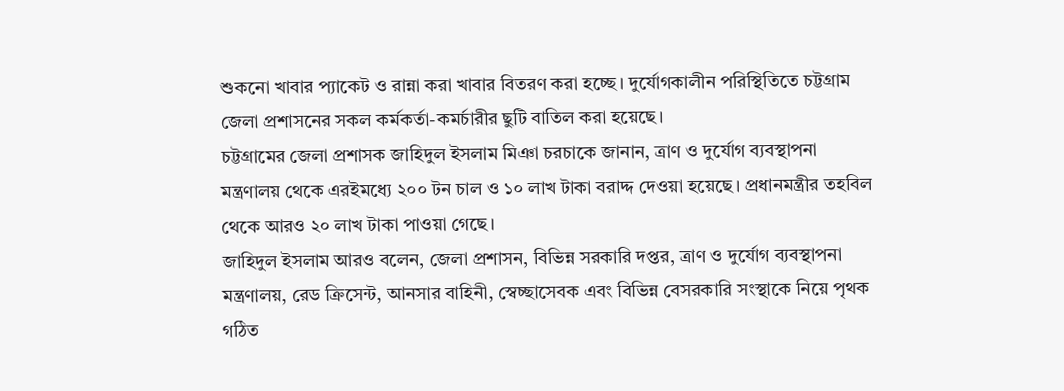শুকনো খাবার প্যাকেট ও রান্না করা খাবার বিতরণ করা হচ্ছে। দুর্যোগকালীন পরিস্থিতিতে চট্টগ্রাম জেলা প্রশাসনের সকল কর্মকর্তা-কমর্চারীর ছুটি বাতিল করা হয়েছে।
চট্টগ্রামের জেলা প্রশাসক জাহিদুল ইসলাম মিঞা চরচাকে জানান, ত্রাণ ও দুর্যোগ ব্যবস্থাপনা মন্ত্রণালয় থেকে এরইমধ্যে ২০০ টন চাল ও ১০ লাখ টাকা বরাদ্দ দেওয়া হয়েছে। প্রধানমন্ত্রীর তহবিল থেকে আরও ২০ লাখ টাকা পাওয়া গেছে।
জাহিদুল ইসলাম আরও বলেন, জেলা প্রশাসন, বিভিন্ন সরকারি দপ্তর, ত্রাণ ও দুর্যোগ ব্যবস্থাপনা মন্ত্রণালয়, রেড ক্রিসেন্ট, আনসার বাহিনী, স্বেচ্ছাসেবক এবং বিভিন্ন বেসরকারি সংস্থাকে নিয়ে পৃথক গঠিত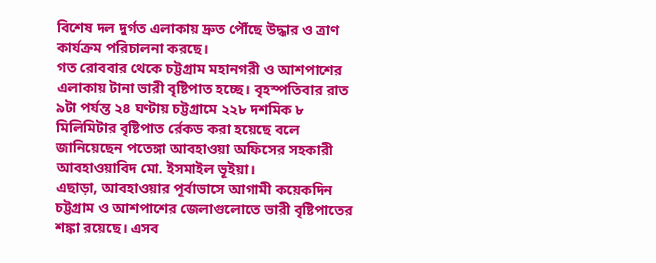বিশেষ দল দুর্গত এলাকায় দ্রুত পৌঁছে উদ্ধার ও ত্রাণ কার্যক্রম পরিচালনা করছে।
গত রোববার থেকে চট্টগ্রাম মহানগরী ও আশপাশের এলাকায় টানা ভারী বৃষ্টিপাত হচ্ছে। বৃহস্পতিবার রাত ৯টা পর্যন্ত ২৪ ঘণ্টায় চট্টগ্রামে ২২৮ দশমিক ৮ মিলিমিটার বৃষ্টিপাত র্রেকড করা হয়েছে বলে জানিয়েছেন পতেঙ্গা আবহাওয়া অফিসের সহকারী আবহাওয়াবিদ মো. ইসমাইল ভূইয়া।
এছাড়া, আবহাওয়ার পূর্বাভাসে আগামী কয়েকদিন চট্টগ্রাম ও আশপাশের জেলাগুলোতে ভারী বৃষ্টিপাতের শঙ্কা রয়েছে। এসব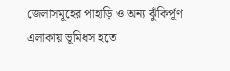জেলাসমূহের পাহাড়ি ও অন্য ঝুঁকির্পূণ এলাকায় ভূমিধস হতে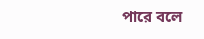পারে বলে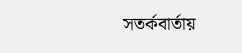সতর্কবার্তায়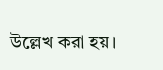উল্লেখ করা হয়।